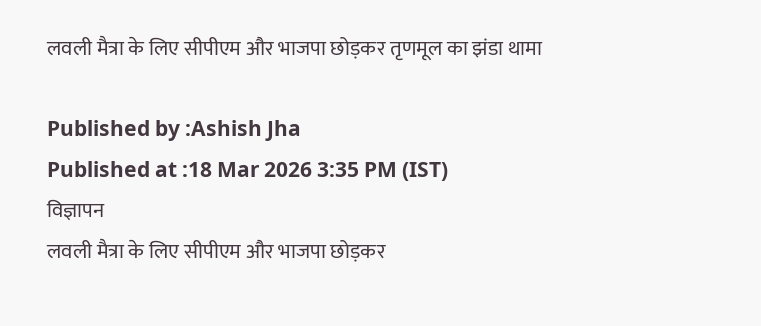लवली मैत्रा के लिए सीपीएम और भाजपा छोड़कर तृणमूल का झंडा थामा

Published by :Ashish Jha
Published at :18 Mar 2026 3:35 PM (IST)
विज्ञापन
लवली मैत्रा के लिए सीपीएम और भाजपा छोड़कर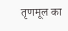तृणमूल का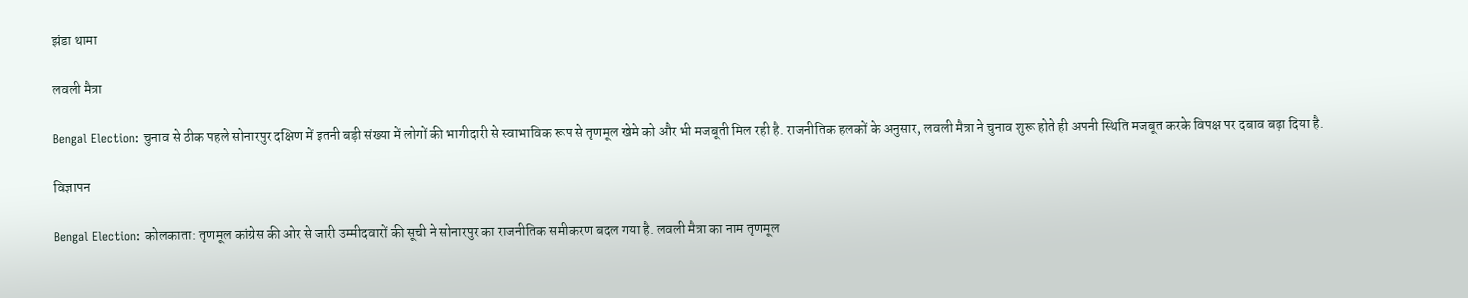झंडा थामा

लवली मैत्रा

Bengal Election: चुनाव से ठीक पहले सोनारपुर दक्षिण में इतनी बड़ी संख्या में लोगों की भागीदारी से स्वाभाविक रूप से तृणमूल खेमे को और भी मजबूती मिल रही है. राजनीतिक हलकों के अनुसार, लवली मैत्रा ने चुनाव शुरू होते ही अपनी स्थिति मजबूत करके विपक्ष पर दबाव बढ़ा दिया है.

विज्ञापन

Bengal Election: कोलकाता: तृणमूल कांग्रेस की ओर से जारी उम्मीदवारों की सूची ने सोनारपुर का राजनीतिक समीकरण बदल गया है. लवली मैत्रा का नाम तृणमूल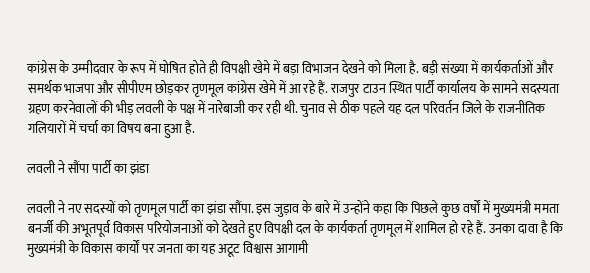कांग्रेस के उम्मीदवार के रूप में घोषित होते ही विपक्षी खेमे में बड़ा विभाजन देखने को मिला है. बड़ी संख्या में कार्यकर्ताओं और समर्थक भाजपा और सीपीएम छोड़कर तृणमूल कांग्रेस खेमे में आ रहे हैं. राजपुर टाउन स्थित पार्टी कार्यालय के सामने सदस्यता ग्रहण करनेवालों की भीड़ लवली के पक्ष में नारेबाजी कर रही थी. चुनाव से ठीक पहले यह दल परिवर्तन जिले के राजनीतिक गलियारों में चर्चा का विषय बना हुआ है.

लवली ने सौंपा पार्टी का झंडा

लवली ने नए सदस्यों को तृणमूल पार्टी का झंडा सौंपा. इस जुड़ाव के बारे में उन्होंने कहा कि पिछले कुछ वर्षों में मुख्यमंत्री ममता बनर्जी की अभूतपूर्व विकास परियोजनाओं को देखते हुए विपक्षी दल के कार्यकर्ता तृणमूल में शामिल हो रहे हैं. उनका दावा है कि मुख्यमंत्री के विकास कार्यों पर जनता का यह अटूट विश्वास आगामी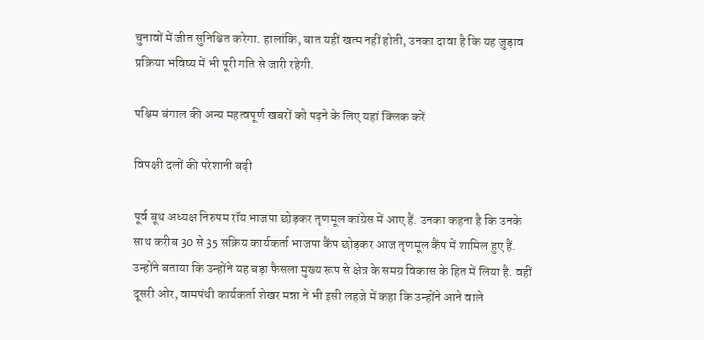चुनावों में जीत सुनिश्चित करेगा. हालांकि, बात यहीं खत्म नहीं होती, उनका दावा है कि यह जुड़ाव प्रक्रिया भविष्य में भी पूरी गति से जारी रहेगी.

पश्चिम बंगाल की अन्य महत्वपूर्ण खबरों को पढ़ने के लिए यहां क्लिक करें

विपक्षी दलों की परेशानी बढ़ी

पूर्व बूथ अध्यक्ष निरुपम रॉय भाजपा छोड़कर तृणमूल कांग्रेस में आए हैं. उनका कहना है कि उनके साथ करीब 30 से 35 सक्रिय कार्यकर्ता भाजपा कैंप छोड़कर आज तृणमूल कैंप में शामिल हुए हैं. उन्होंने बताया कि उन्होंने यह बड़ा फैसला मुख्य रूप से क्षेत्र के समग्र विकास के हित में लिया है. वहीं दूसरी ओर, वामपंथी कार्यकर्ता शेखर मन्ना ने भी इसी लहजे में कहा कि उन्होंने आने वाले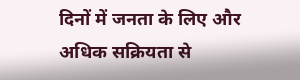दिनों में जनता के लिए और अधिक सक्रियता से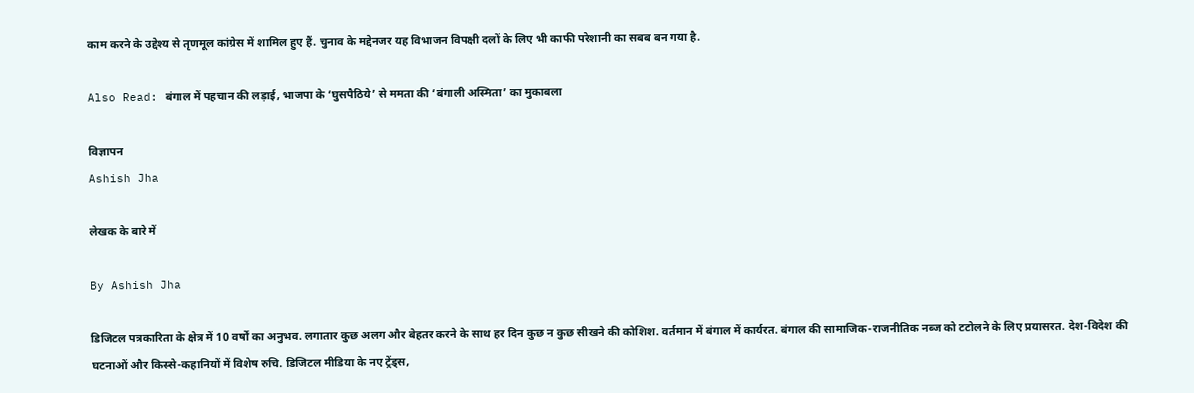काम करने के उद्देश्य से तृणमूल कांग्रेस में शामिल हुए हैं. चुनाव के मद्देनजर यह विभाजन विपक्षी दलों के लिए भी काफी परेशानी का सबब बन गया है.

Also Read: बंगाल में पहचान की लड़ाई, भाजपा के ‘घुसपैठिये’ से ममता की ‘बंगाली अस्मिता’ का मुकाबला

विज्ञापन
Ashish Jha

लेखक के बारे में

By Ashish Jha

डिजिटल पत्रकारिता के क्षेत्र में 10 वर्षों का अनुभव. लगातार कुछ अलग और बेहतर करने के साथ हर दिन कुछ न कुछ सीखने की कोशिश. वर्तमान में बंगाल में कार्यरत. बंगाल की सामाजिक-राजनीतिक नब्ज को टटोलने के लिए प्रयासरत. देश-विदेश की घटनाओं और किस्से-कहानियों में विशेष रुचि. डिजिटल मीडिया के नए ट्रेंड्स,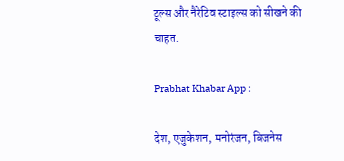टूल्स और नैरेटिव स्टाइल्स को सीखने की चाहत.

Prabhat Khabar App :

देश, एजुकेशन, मनोरंजन, बिजनेस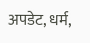अपडेट, धर्म,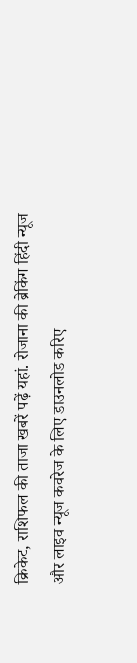क्रिकेट, राशिफल की ताजा खबरें पढ़ें यहां. रोजाना की ब्रेकिंग हिंदी न्यूज और लाइव न्यूज कवरेज के लिए डाउनलोड करिए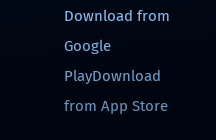Download from Google PlayDownload from App Store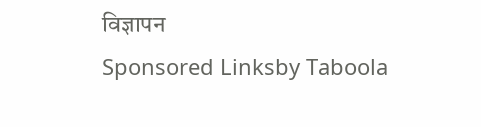विज्ञापन
Sponsored Linksby Taboola